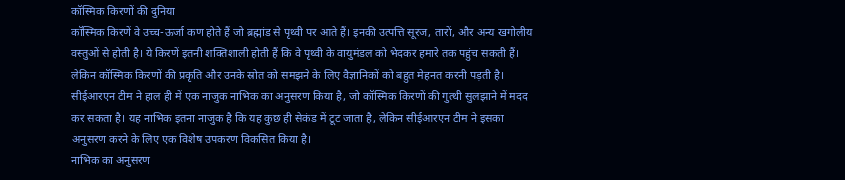कॉस्मिक किरणों की दुनिया
कॉस्मिक किरणें वे उच्च-ऊर्जा कण होते हैं जो ब्रह्मांड से पृथ्वी पर आते हैं। इनकी उत्पत्ति सूरज, तारों, और अन्य खगोलीय वस्तुओं से होती है। ये किरणें इतनी शक्तिशाली होती हैं कि वे पृथ्वी के वायुमंडल को भेदकर हमारे तक पहुंच सकती हैं। लेकिन कॉस्मिक किरणों की प्रकृति और उनके स्रोत को समझने के लिए वैज्ञानिकों को बहुत मेहनत करनी पड़ती है।
सीईआरएन टीम ने हाल ही में एक नाजुक नाभिक का अनुसरण किया है, जो कॉस्मिक किरणों की गुत्थी सुलझाने में मदद कर सकता है। यह नाभिक इतना नाजुक है कि यह कुछ ही सेकंड में टूट जाता है, लेकिन सीईआरएन टीम ने इसका अनुसरण करने के लिए एक विशेष उपकरण विकसित किया है।
नाभिक का अनुसरण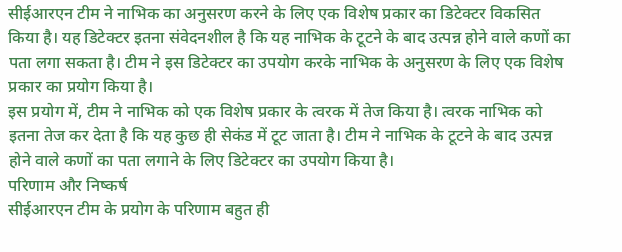सीईआरएन टीम ने नाभिक का अनुसरण करने के लिए एक विशेष प्रकार का डिटेक्टर विकसित किया है। यह डिटेक्टर इतना संवेदनशील है कि यह नाभिक के टूटने के बाद उत्पन्न होने वाले कणों का पता लगा सकता है। टीम ने इस डिटेक्टर का उपयोग करके नाभिक के अनुसरण के लिए एक विशेष प्रकार का प्रयोग किया है।
इस प्रयोग में, टीम ने नाभिक को एक विशेष प्रकार के त्वरक में तेज किया है। त्वरक नाभिक को इतना तेज कर देता है कि यह कुछ ही सेकंड में टूट जाता है। टीम ने नाभिक के टूटने के बाद उत्पन्न होने वाले कणों का पता लगाने के लिए डिटेक्टर का उपयोग किया है।
परिणाम और निष्कर्ष
सीईआरएन टीम के प्रयोग के परिणाम बहुत ही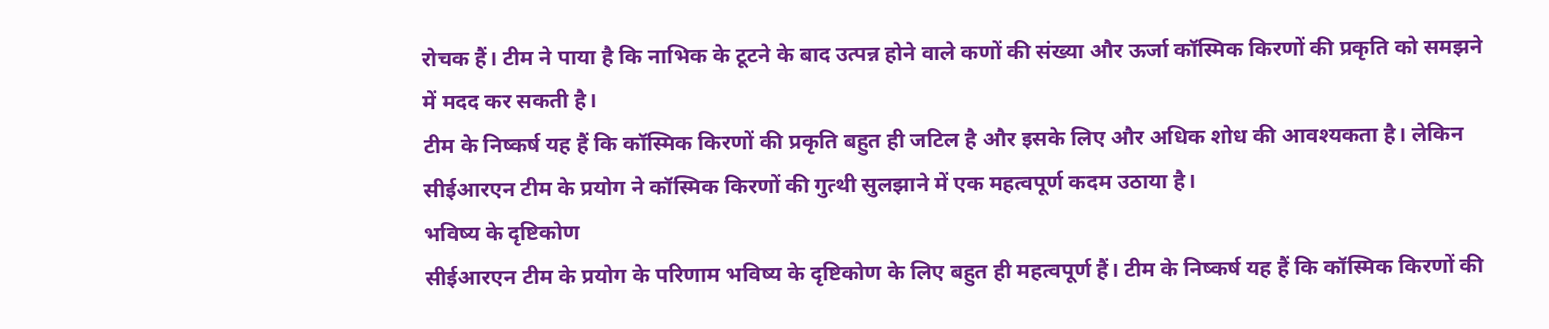रोचक हैं। टीम ने पाया है कि नाभिक के टूटने के बाद उत्पन्न होने वाले कणों की संख्या और ऊर्जा कॉस्मिक किरणों की प्रकृति को समझने में मदद कर सकती है।
टीम के निष्कर्ष यह हैं कि कॉस्मिक किरणों की प्रकृति बहुत ही जटिल है और इसके लिए और अधिक शोध की आवश्यकता है। लेकिन सीईआरएन टीम के प्रयोग ने कॉस्मिक किरणों की गुत्थी सुलझाने में एक महत्वपूर्ण कदम उठाया है।
भविष्य के दृष्टिकोण
सीईआरएन टीम के प्रयोग के परिणाम भविष्य के दृष्टिकोण के लिए बहुत ही महत्वपूर्ण हैं। टीम के निष्कर्ष यह हैं कि कॉस्मिक किरणों की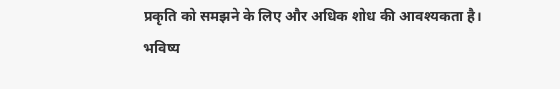प्रकृति को समझने के लिए और अधिक शोध की आवश्यकता है।
भविष्य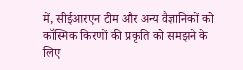में, सीईआरएन टीम और अन्य वैज्ञानिकों को कॉस्मिक किरणों की प्रकृति को समझने के लिए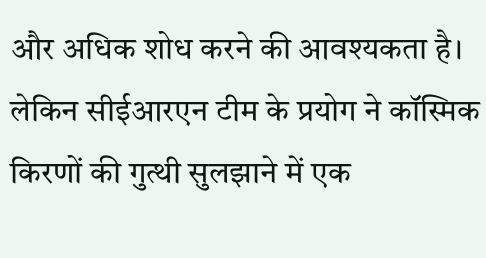और अधिक शोध करने की आवश्यकता है। लेकिन सीईआरएन टीम के प्रयोग ने कॉस्मिक किरणों की गुत्थी सुलझाने में एक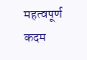महत्वपूर्ण कदम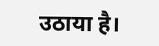उठाया है।